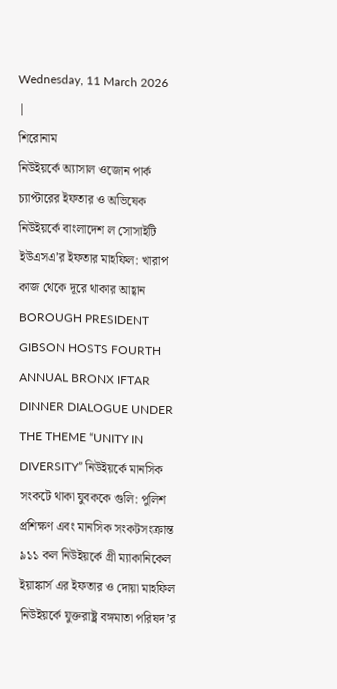Wednesday, 11 March 2026 |
শিরোনাম
নিউইয়র্কে অ্যাসাল ওজোন পার্ক চ্যাপ্টারের ইফতার ও অভিষেক নিউইয়র্কে বাংলাদেশ ল সোসাইটি ইউএসএ’র ইফতার মাহফিল: খারাপ কাজ থেকে দূরে থাকার আহ্বান BOROUGH PRESIDENT GIBSON HOSTS FOURTH ANNUAL BRONX IFTAR DINNER DIALOGUE UNDER THE THEME “UNITY IN DIVERSITY” নিউইয়র্কে মানসিক সংকটে থাকা যুবককে গুলি: পুলিশ প্রশিক্ষণ এবং মানসিক সংকটসংক্রান্ত ৯১১ কল নিউইয়র্কে গ্রী ম্যাকানিকেল ইয়াঙ্কার্স এর ইফতার ও দোয়া মাহফিল নিউইয়র্কে যুক্তরাষ্ট্র বঙ্গমাতা পরিষদ’র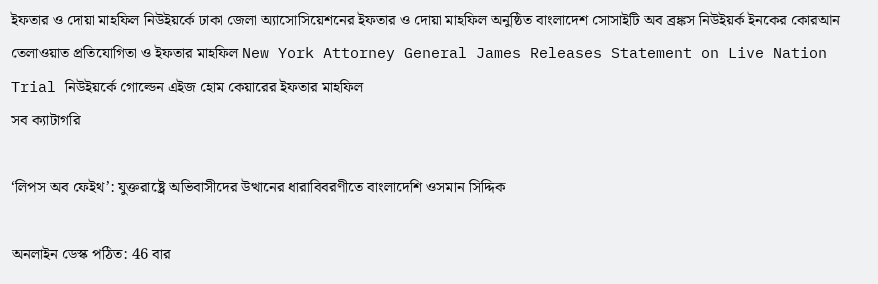ইফতার ও দোয়া মাহফিল নিউইয়র্কে ঢাকা জেলা অ্যাসোসিয়েশনের ইফতার ও দোয়া মাহফিল অনুষ্ঠিত বাংলাদেশ সোসাইটি অব ব্রঙ্কস নিউইয়র্ক ইনকের কোরআন তেলাওয়াত প্রতিযোগিতা ও ইফতার মাহফিল New York Attorney General James Releases Statement on Live Nation Trial নিউইয়র্কে গোল্ডেন এইজ হোম কেয়ারের ইফতার মাহফিল
সব ক্যাটাগরি

‘লিপস অব ফেইথ’: যুক্তরাষ্ট্রে অভিবাসীদের উত্থানের ধারাবিবরণীতে বাংলাদেশি ওসমান সিদ্দিক

অনলাইন ডেস্ক পঠিত: 46 বার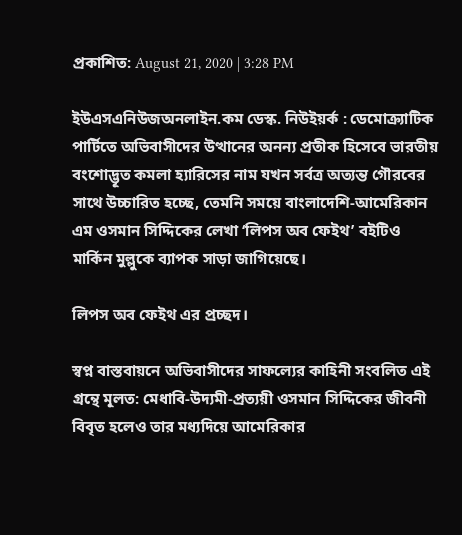প্রকাশিত: August 21, 2020 | 3:28 PM

ইউএসএনিউজঅনলাইন.কম ডেস্ক. নিউইয়র্ক : ডেমোক্র্যাটিক পার্টিতে অভিবাসীদের উত্থানের অনন্য প্রতীক হিসেবে ভারতীয় বংশোদ্ভূত কমলা হ্যারিসের নাম যখন সর্বত্র অত্যন্ত গৌরবের সাথে উচ্চারিত হচ্ছে, তেমনি সময়ে বাংলাদেশি-আমেরিকান এম ওসমান সিদ্দিকের লেখা ‘লিপস অব ফেইথ’ বইটিও মার্কিন মুল্লুকে ব্যাপক সাড়া জাগিয়েছে।

লিপস অব ফেইথ এর প্রচ্ছদ।

স্বপ্ন বাস্তবায়নে অভিবাসীদের সাফল্যের কাহিনী সংবলিত এই গ্রন্থে মূলত: মেধাবি-উদ্যমী-প্রত্যয়ী ওসমান সিদ্দিকের জীবনী বিবৃত হলেও তার মধ্যদিয়ে আমেরিকার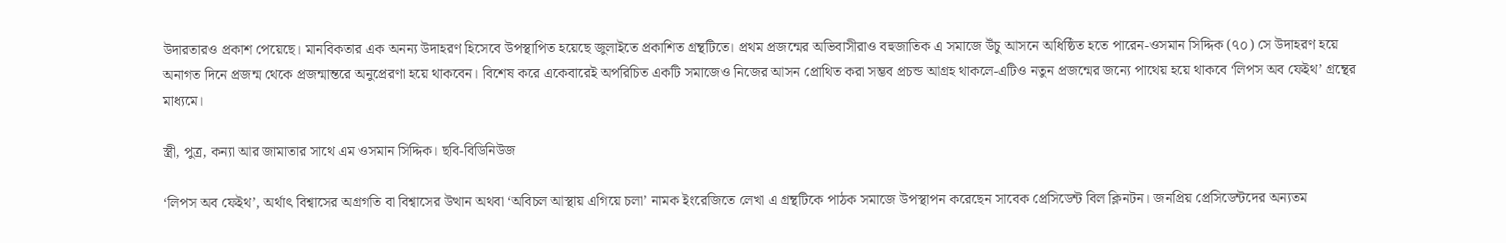উদারতারও প্রকাশ পেয়েছে। মানবিকতার এক অনন্য উদাহরণ হিসেবে উপস্থাপিত হয়েছে জুলাইতে প্রকাশিত গ্রন্থটিতে। প্রথম প্রজন্মের অভিবাসীরাও বহুজাতিক এ সমাজে উঁচু আসনে অধিষ্ঠিত হতে পারেন-ওসমান সিদ্দিক (৭০) সে উদাহরণ হয়ে অনাগত দিনে প্রজন্ম থেকে প্রজন্মান্তরে অনুপ্রেরণা হয়ে থাকবেন। বিশেষ করে একেবারেই অপরিচিত একটি সমাজেও নিজের আসন প্রোথিত করা সম্ভব প্রচন্ড আগ্রহ থাকলে-এটিও নতুন প্রজন্মের জন্যে পাথেয় হয়ে থাকবে ‘লিপস অব ফেইথ’ গ্রন্থের মাধ্যমে।

স্ত্রী, পুত্র, কন্যা আর জামাতার সাথে এম ওসমান সিদ্দিক। ছবি-বিডিনিউজ

‘লিপস অব ফেইথ’, অর্থাৎ বিশ্বাসের অগ্রগতি বা বিশ্বাসের উত্থান অথবা ‘অবিচল আস্থায় এগিয়ে চলা’ নামক ইংরেজিতে লেখা এ গ্রন্থটিকে পাঠক সমাজে উপস্থাপন করেছেন সাবেক প্রেসিডেন্ট বিল ক্লিনটন। জনপ্রিয় প্রেসিডেন্টদের অন্যতম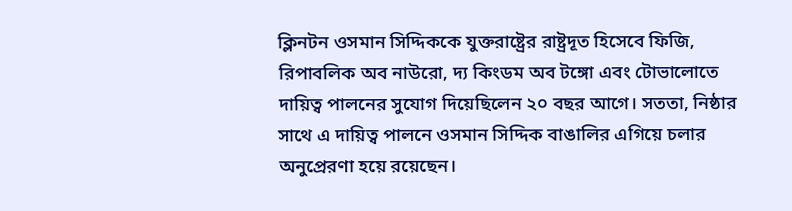ক্লিনটন ওসমান সিদ্দিককে যুক্তরাষ্ট্রের রাষ্ট্রদূত হিসেবে ফিজি, রিপাবলিক অব নাউরো, দ্য কিংডম অব টঙ্গো এবং টোভালোতে দায়িত্ব পালনের সুযোগ দিয়েছিলেন ২০ বছর আগে। সততা, নিষ্ঠার সাথে এ দায়িত্ব পালনে ওসমান সিদ্দিক বাঙালির এগিয়ে চলার অনুপ্রেরণা হয়ে রয়েছেন।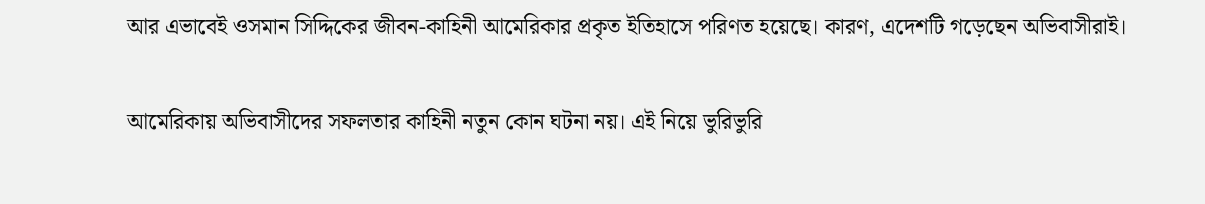আর এভাবেই ওসমান সিদ্দিকের জীবন-কাহিনী আমেরিকার প্রকৃত ইতিহাসে পরিণত হয়েছে। কারণ, এদেশটি গড়েছেন অভিবাসীরাই।

আমেরিকায় অভিবাসীদের সফলতার কাহিনী নতুন কোন ঘটনা নয়। এই নিয়ে ভুরিভুরি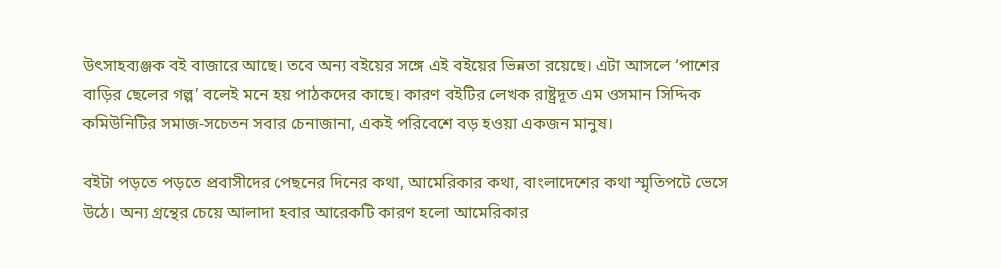উৎসাহব্যঞ্জক বই বাজারে আছে। তবে অন্য বইয়ের সঙ্গে এই বইয়ের ভিন্নতা রয়েছে। এটা আসলে ‘পাশের বাড়ির ছেলের গল্প’ বলেই মনে হয় পাঠকদের কাছে। কারণ বইটির লেখক রাষ্ট্রদূত এম ওসমান সিদ্দিক কমিউনিটির সমাজ-সচেতন সবার চেনাজানা, একই পরিবেশে বড় হওয়া একজন মানুষ।

বইটা পড়তে পড়তে প্রবাসীদের পেছনের দিনের কথা, আমেরিকার কথা, বাংলাদেশের কথা স্মৃতিপটে ভেসে উঠে। অন্য গ্রন্থের চেয়ে আলাদা হবার আরেকটি কারণ হলো আমেরিকার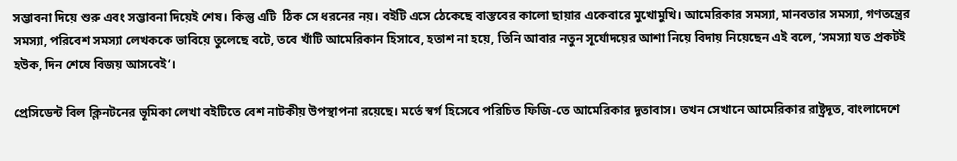সম্ভাবনা দিয়ে শুরু এবং সম্ভাবনা দিয়েই শেষ। কিন্তু এটি  ঠিক সে ধরনের নয়। বইটি এসে ঠেকেছে বাস্তবের কালো ছায়ার একেবারে মুখোমুখি। আমেরিকার সমস্যা, মানবতার সমস্যা, গণতন্ত্রের সমস্যা, পরিবেশ সমস্যা লেখককে ভাবিয়ে তুলেছে বটে, তবে খাঁটি আমেরিকান হিসাবে, হতাশ না হয়ে, তিনি আবার নতুন সূর্যোদয়ের আশা নিয়ে বিদায় নিয়েছেন এই বলে, ‘সমস্যা যত প্রকটই হউক, দিন শেষে বিজয় আসবেই‘।

প্রেসিডেন্ট বিল ক্লিনটনের ভূমিকা লেখা বইটিতে বেশ নাটকীয় উপস্থাপনা রয়েছে। মর্তে স্বর্গ হিসেবে পরিচিত ফিজি-তে আমেরিকার দূতাবাস। তখন সেখানে আমেরিকার রাষ্ট্রদূত, বাংলাদেশে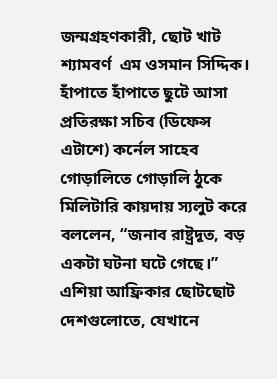জন্মগ্রহণকারী, ছোট খাট শ্যামবর্ণ  এম ওসমান সিদ্দিক। হাঁপাতে হাঁপাতে ছুটে আসা  প্রতিরক্ষা সচিব (ডিফেন্স এটাশে) কর্নেল সাহেব গোড়ালিতে গোড়ালি ঠুকে মিলিটারি কায়দায় স্যলুট করে বললেন, “জনাব রাষ্ট্রদূত, বড় একটা ঘটনা ঘটে গেছে।” এশিয়া আফ্রিকার ছোটছোট দেশগুলোতে, যেখানে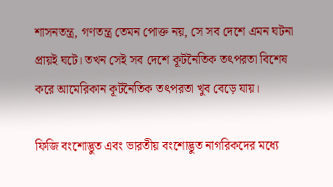শাসনতন্ত্র, গণতন্ত্র তেমন পোক্ত নয়, সে সব দেশে এমন ঘটনা প্রায়ই ঘটে। তখন সেই সব দেশে কূটনৈতিক তৎপরতা বিশেষ করে আমেরিকান কূটনৈতিক তৎপরতা খুব বেড়ে যায়।

ফিজি বংশোদ্ভুত এবং ভারতীয় বংশোদ্ভুত নাগরিকদের মধ্যে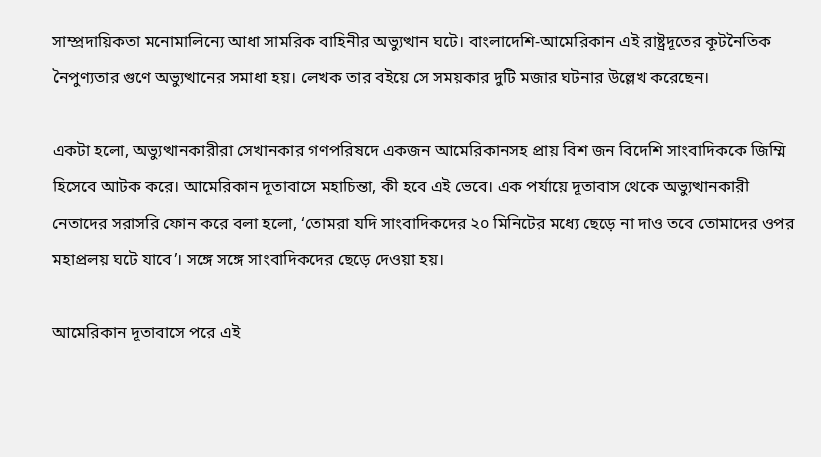সাম্প্রদায়িকতা মনোমালিন্যে আধা সামরিক বাহিনীর অভ্যুত্থান ঘটে। বাংলাদেশি-আমেরিকান এই রাষ্ট্রদূতের কূটনৈতিক নৈপুণ্যতার গুণে অভ্যুত্থানের সমাধা হয়। লেখক তার বইয়ে সে সময়কার দুটি মজার ঘটনার উল্লেখ করেছেন।

একটা হলো, অভ্যুত্থানকারীরা সেখানকার গণপরিষদে একজন আমেরিকানসহ প্রায় বিশ জন বিদেশি সাংবাদিককে জিম্মি হিসেবে আটক করে। আমেরিকান দূতাবাসে মহাচিন্তা, কী হবে এই ভেবে। এক পর্যায়ে দূতাবাস থেকে অভ্যুত্থানকারী নেতাদের সরাসরি ফোন করে বলা হলো, ‘তোমরা যদি সাংবাদিকদের ২০ মিনিটের মধ্যে ছেড়ে না দাও তবে তোমাদের ওপর মহাপ্রলয় ঘটে যাবে’। সঙ্গে সঙ্গে সাংবাদিকদের ছেড়ে দেওয়া হয়।

আমেরিকান দূতাবাসে পরে এই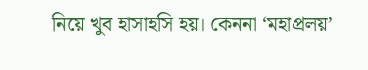নিয়ে খুব হাসাহসি হয়। কেননা ‘মহাপ্রলয়’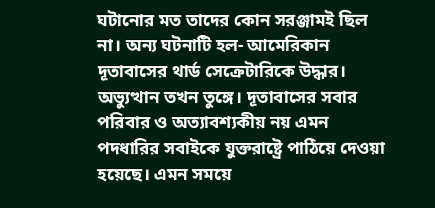ঘটানোর মত তাদের কোন সরঞ্জামই ছিল না। অন্য ঘটনাটি হল- আমেরিকান দূতাবাসের থার্ড সেক্রেটারিকে উদ্ধার। অভ্যুত্থান তখন তুঙ্গে। দূতাবাসের সবার পরিবার ও অত্যাবশ্যকীয় নয় এমন পদধারির সবাইকে যুক্তরাষ্ট্রে পাঠিয়ে দেওয়া হয়েছে। এমন সময়ে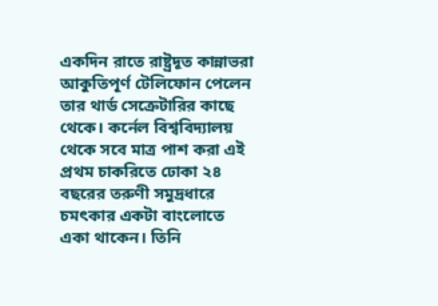একদিন রাতে রাষ্ট্রদূত কান্নাভরা আকুতিপূর্ণ টেলিফোন পেলেন তার থার্ড সেক্রেটারির কাছে থেকে। কর্নেল বিশ্ববিদ্যালয় থেকে সবে মাত্র পাশ করা এই প্রথম চাকরিতে ঢোকা ২৪ বছরের তরুণী সমুদ্রধারে চমৎকার একটা বাংলোতে একা থাকেন। তিনি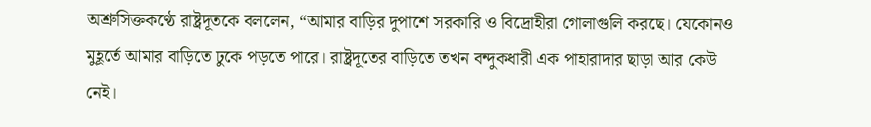অশ্রুসিক্তকণ্ঠে রাষ্ট্রদূতকে বললেন, “আমার বাড়ির দুপাশে সরকারি ও বিদ্রোহীরা গোলাগুলি করছে। যেকোনও মুহূর্তে আমার বাড়িতে ঢুকে পড়তে পারে। রাষ্ট্রদূতের বাড়িতে তখন বন্দুকধারী এক পাহারাদার ছাড়া আর কেউ নেই।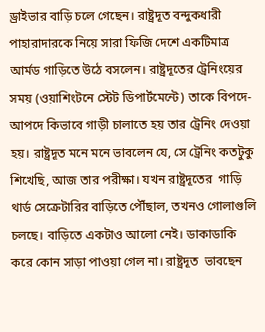ড্রাইভার বাড়ি চলে গেছেন। রাষ্ট্রদূত বন্দুকধারী পাহারাদারকে নিয়ে সারা ফিজি দেশে একটিমাত্র আর্মড গাড়িতে উঠে বসলেন। রাষ্ট্রদূতের ট্রেনিংয়ের সময় (ওয়াশিংটনে স্টেট ডিপার্টমেন্টে) তাকে বিপদে-আপদে কিভাবে গাড়ী চালাতে হয় তার ট্রেনিং দেওয়া হয়। রাষ্ট্রদূত মনে মনে ভাবলেন যে, সে ট্রেনিং কতটুকু শিখেছি, আজ তার পরীক্ষা। যখন রাষ্ট্রদূতের  গাড়ি থার্ড সেক্রেটারির বাড়িতে পৌঁছাল, তখনও গোলাগুলি চলছে। বাড়িতে একটাও আলো নেই। ডাকাডাকি করে কোন সাড়া পাওয়া গেল না। রাষ্ট্রদূত  ভাবছেন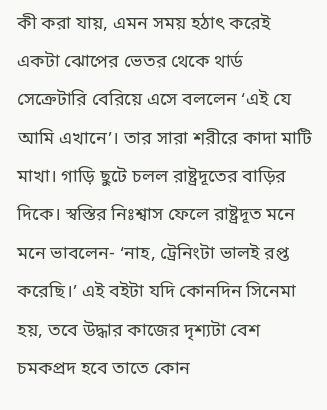কী করা যায়, এমন সময় হঠাৎ করেই একটা ঝোপের ভেতর থেকে থার্ড সেক্রেটারি বেরিয়ে এসে বললেন ‘এই যে আমি এখানে’। তার সারা শরীরে কাদা মাটি মাখা। গাড়ি ছুটে চলল রাষ্ট্রদূতের বাড়ির দিকে। স্বস্তির নিঃশ্বাস ফেলে রাষ্ট্রদূত মনে মনে ভাবলেন- ‘নাহ, ট্রেনিংটা ভালই রপ্ত করেছি।’ এই বইটা যদি কোনদিন সিনেমা হয়, তবে উদ্ধার কাজের দৃশ্যটা বেশ চমকপ্রদ হবে তাতে কোন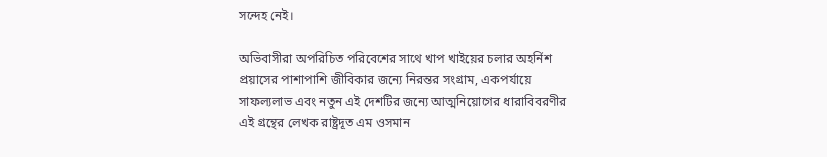সন্দেহ নেই।

অভিবাসীরা অপরিচিত পরিবেশের সাথে খাপ খাইয়ের চলার অহর্নিশ প্রয়াসের পাশাপাশি জীবিকার জন্যে নিরন্তর সংগ্রাম, একপর্যায়ে সাফল্যলাভ এবং নতুন এই দেশটির জন্যে আত্মনিয়োগের ধারাবিবরণীর এই গ্রন্থের লেখক রাষ্ট্রদূত এম ওসমান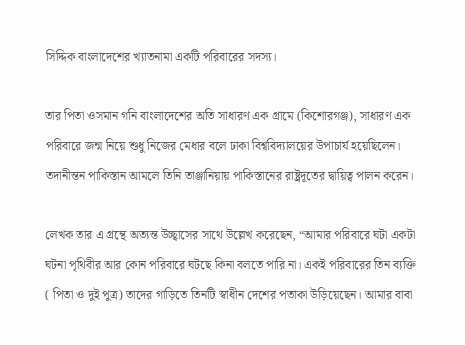সিদ্দিক বাংলাদেশের খ্যাতনামা একটি পরিবারের সদস্য।

তার পিতা ওসমান গনি বাংলাদেশের অতি সাধারণ এক গ্রামে (কিশোরগঞ্জ), সাধারণ এক পরিবারে জন্ম নিয়ে শুধু নিজের মেধার বলে ঢাকা বিশ্ববিদ্যালয়ের উপাচার্য হয়েছিলেন। তদানীন্তন পাকিস্তান আমলে তিনি তাঞ্জানিয়ায় পাকিস্তানের রাষ্ট্রদূতের দ্বায়িত্ব পালন করেন।

লেখক তার এ গ্রন্থে অত্যন্ত উচ্ছ্বাসের সাথে উল্লেখ করেছেন, “আমার পরিবারে ঘটা একটা ঘটনা পৃথিবীর আর কোন পরিবারে ঘটছে কিনা বলতে পারি না। একই পরিবারের তিন ব্যক্তি ( পিতা ও দুই পুত্র) তাদের গাড়িতে তিনটি স্বাধীন দেশের পতাকা উড়িয়েছেন। আমার বাবা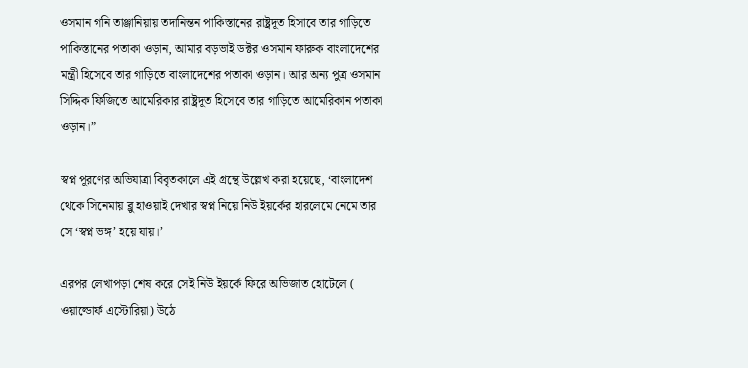ওসমান গনি তাঞ্জানিয়ায় তদানিন্তন পাকিস্তানের রাষ্ট্রদূত হিসাবে তার গাড়িতে পাকিস্তানের পতাকা ওড়ান, আমার বড়ভাই ডক্টর ওসমান ফারুক বাংলাদেশের মন্ত্রী হিসেবে তার গাড়িতে বাংলাদেশের পতাকা ওড়ান। আর অন্য পুত্র ওসমান সিদ্দিক ফিজিতে আমেরিকার রাষ্ট্রদূত হিসেবে তার গাড়িতে আমেরিকান পতাকা ওড়ান।”

স্বপ্ন পূরণের অভিযাত্রা বিবৃতকালে এই গ্রন্থে উল্লেখ করা হয়েছে, ‘বাংলাদেশ থেকে সিনেমায় ব্লু হাওয়াই দেখার স্বপ্ন নিয়ে নিউ ইয়র্কের হারলেমে নেমে তার সে ‘স্বপ্ন ভঙ্গ’ হয়ে যায়।’

এরপর লেখাপড়া শেষ করে সেই নিউ ইয়র্কে ফিরে অভিজাত হোটেলে ( ওয়াল্ডোর্ফ এস্টোরিয়া) উঠে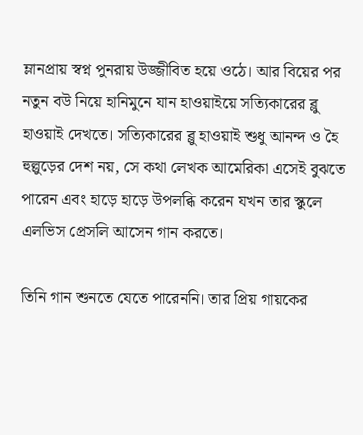ম্লানপ্রায় স্বপ্ন পুনরায় উজ্জীবিত হয়ে ওঠে। আর বিয়ের পর নতুন বউ নিয়ে হানিমুনে যান হাওয়াইয়ে সত্যিকারের ব্লু হাওয়াই দেখতে। সত্যিকারের ব্লু হাওয়াই শুধু আনন্দ ও হৈ হুল্লুড়ের দেশ নয়, সে কথা লেখক আমেরিকা এসেই বুঝতে পারেন এবং হাড়ে হাড়ে উপলব্ধি করেন যখন তার স্কুলে এলভিস প্রেসলি আসেন গান করতে।

তিনি গান শুনতে যেতে পারেননি। তার প্রিয় গায়কের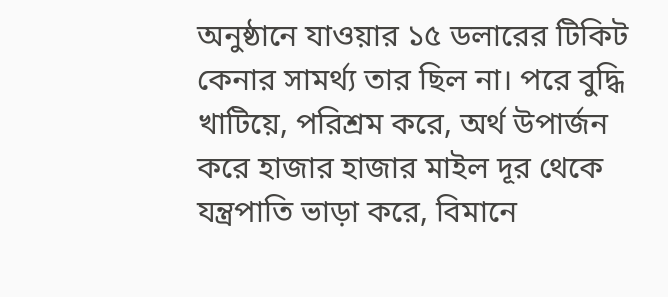অনুষ্ঠানে যাওয়ার ১৫ ডলারের টিকিট কেনার সামর্থ্য তার ছিল না। পরে বুদ্ধি খাটিয়ে, পরিশ্রম করে, অর্থ উপার্জন করে হাজার হাজার মাইল দূর থেকে যন্ত্রপাতি ভাড়া করে, বিমানে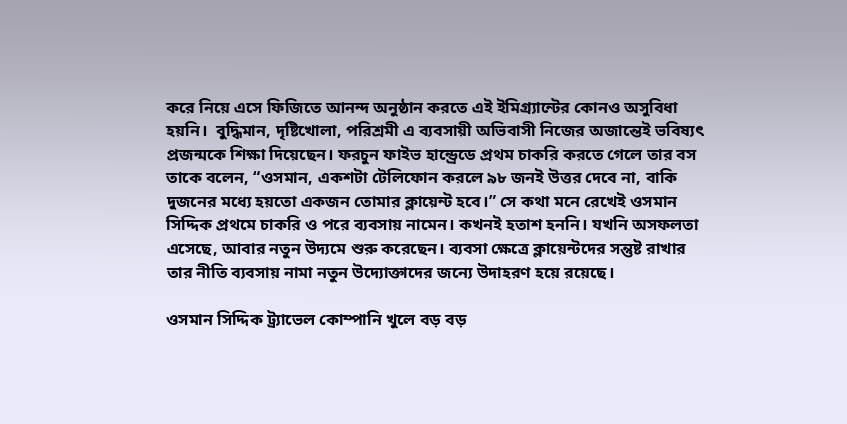করে নিয়ে এসে ফিজিতে আনন্দ অনুষ্ঠান করতে এই ইমিগ্র্যান্টের কোনও অসুবিধা হয়নি।  বুদ্ধিমান, দৃষ্টিখোলা, পরিশ্রমী এ ব্যবসায়ী অভিবাসী নিজের অজান্তেই ভবিষ্যৎ প্রজন্মকে শিক্ষা দিয়েছেন। ফরচুন ফাইভ হান্ড্রেডে প্রথম চাকরি করতে গেলে তার বস তাকে বলেন, “ওসমান, একশটা টেলিফোন করলে ৯৮ জনই উত্তর দেবে না, বাকি দুজনের মধ্যে হয়তো একজন তোমার ক্লায়েন্ট হবে।” সে কথা মনে রেখেই ওসমান সিদ্দিক প্রথমে চাকরি ও পরে ব্যবসায় নামেন। কখনই হতাশ হননি। যখনি অসফলতা এসেছে, আবার নতুন উদ্যমে শুরু করেছেন। ব্যবসা ক্ষেত্রে ক্লায়েন্টদের সন্তুষ্ট রাখার তার নীতি ব্যবসায় নামা নতুন উদ্যোক্তাদের জন্যে উদাহরণ হয়ে রয়েছে।

ওসমান সিদ্দিক ট্র্যাভেল কোম্পানি খুলে বড় বড়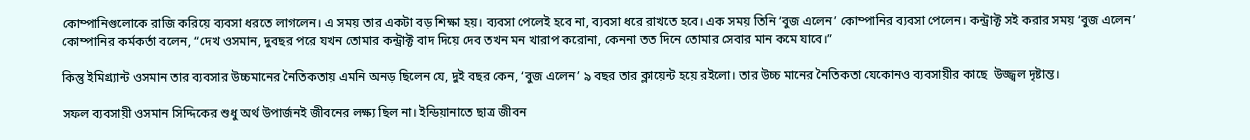কোম্পানিগুলোকে রাজি করিয়ে ব্যবসা ধরতে লাগলেন। এ সময় তার একটা বড় শিক্ষা হয়। ব্যবসা পেলেই হবে না, ব্যবসা ধরে রাখতে হবে। এক সময় তিনি ‘বুজ এলেন’ কোম্পানির ব্যবসা পেলেন। কন্ট্রাক্ট সই করার সময় ‘বুজ এলেন’ কোম্পানির কর্মকর্তা বলেন, “দেখ ওসমান, দুবছর পরে যখন তোমার কন্ট্রাক্ট বাদ দিয়ে দেব তখন মন খারাপ করোনা, কেননা তত দিনে তোমার সেবার মান কমে যাবে।”

কিন্তু ইমিগ্র্যান্ট ওসমান তার ব্যবসার উচ্চমানের নৈতিকতায় এমনি অনড় ছিলেন যে, দুই বছর কেন, ‘বুজ এলেন’ ৯ বছর তার ক্লায়েন্ট হয়ে রইলো। তার উচ্চ মানের নৈতিকতা যেকোনও ব্যবসায়ীর কাছে  উজ্জ্বল দৃষ্টান্ত।

সফল ব্যবসায়ী ওসমান সিদ্দিকের শুধু অর্থ উপার্জনই জীবনের লক্ষ্য ছিল না। ইন্ডিয়ানাতে ছাত্র জীবন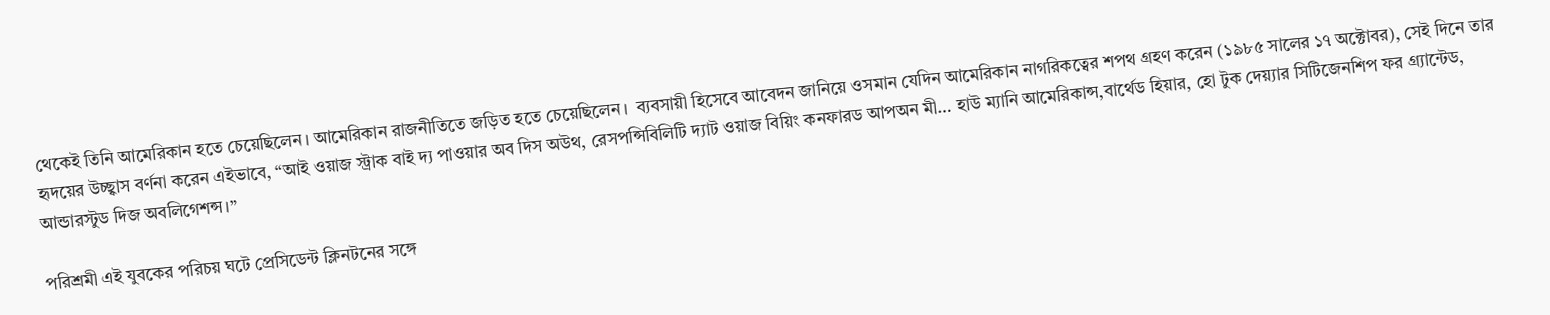থেকেই তিনি আমেরিকান হতে চেয়েছিলেন। আমেরিকান রাজনীতিতে জড়িত হতে চেয়েছিলেন।  ব্যবসায়ী হিসেবে আবেদন জানিয়ে ওসমান যেদিন আমেরিকান নাগরিকত্বের শপথ গ্রহণ করেন (১৯৮৫ সালের ১৭ অক্টোবর), সেই দিনে তার হৃদয়ের উচ্ছ্বাস বর্ণনা করেন এইভাবে, “আই ওয়াজ স্ট্রাক বাই দ্য পাওয়ার অব দিস অউথ, রেসপন্সিবিলিটি দ্যাট ওয়াজ বিয়িং কনফারড আপঅন মী… হাউ ম্যানি আমেরিকান্স,বার্থেড হিয়ার, হো টুক দেয়্যার সিটিজেনশিপ ফর গ্র্যান্টেড, আন্ডারস্টুড দিজ অবলিগেশন্স।”

পরিশ্রমী এই যুবকের পরিচয় ঘটে প্রেসিডেন্ট ক্লিনটনের সঙ্গে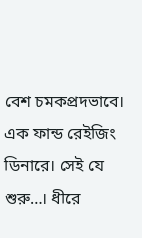বেশ চমকপ্রদভাবে। এক ফান্ড রেইজিং ডিনারে। সেই যে শুরু…। ধীরে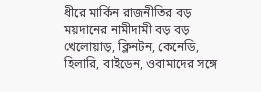ধীরে মার্কিন রাজনীতির বড় ময়দানের নামীদামী বড় বড় খেলোয়াড়, ক্লিনটন, কেনেডি, হিলারি, বাইডেন, ওবামাদের সঙ্গে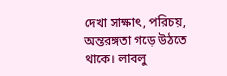দেখা সাক্ষাৎ, পরিচয়, অন্তরঙ্গতা গড়ে উঠতে থাকে। লাবলু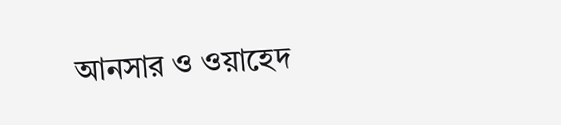আনসার ও ওয়াহেদ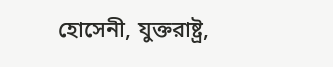হোসেনী, যুক্তরাষ্ট্র,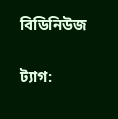বিডিনিউজ

ট্যাগ: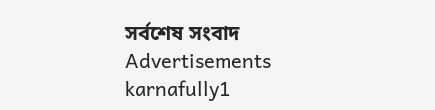সর্বশেষ সংবাদ
Advertisements
karnafully1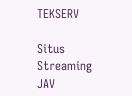TEKSERV

Situs Streaming JAV